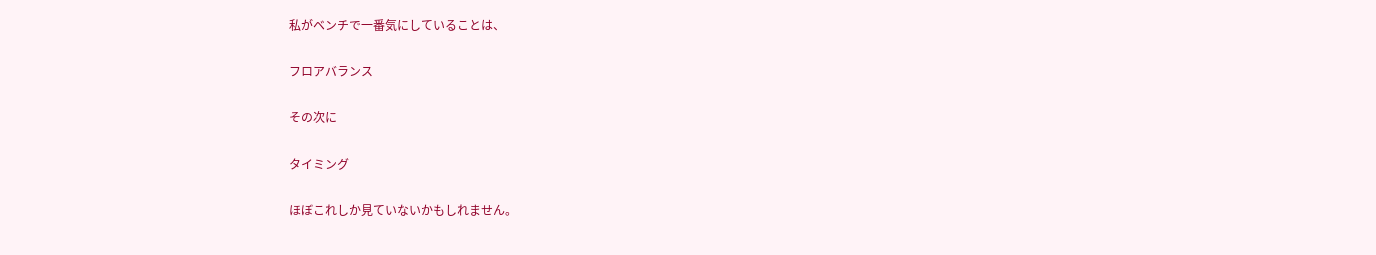私がベンチで一番気にしていることは、

フロアバランス

その次に

タイミング

ほぼこれしか見ていないかもしれません。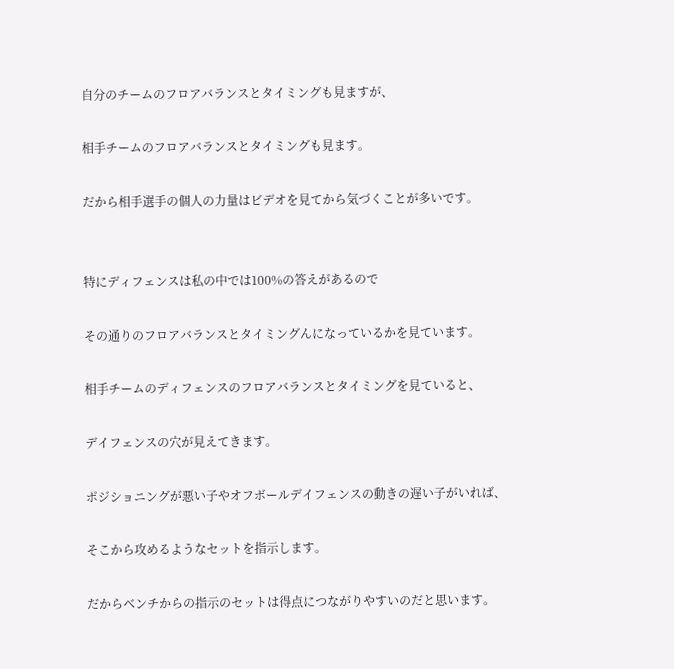自分のチームのフロアバランスとタイミングも見ますが、

相手チームのフロアバランスとタイミングも見ます。

だから相手選手の個人の力量はビデオを見てから気づくことが多いです。


特にディフェンスは私の中では100%の答えがあるので

その通りのフロアバランスとタイミングんになっているかを見ています。

相手チームのディフェンスのフロアバランスとタイミングを見ていると、

デイフェンスの穴が見えてきます。

ポジショニングが悪い子やオフボールデイフェンスの動きの遅い子がいれば、

そこから攻めるようなセットを指示します。

だからベンチからの指示のセットは得点につながりやすいのだと思います。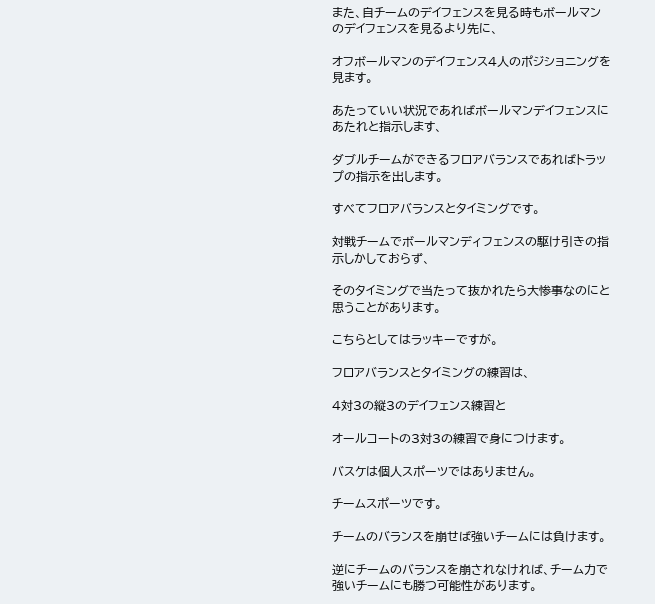また、自チームのデイフェンスを見る時もボールマンのデイフェンスを見るより先に、

オフボールマンのデイフェンス4人のポジショニングを見ます。

あたっていい状況であればボールマンデイフェンスにあたれと指示します、

ダブルチームができるフロアバランスであればトラップの指示を出します。

すべてフロアバランスとタイミングです。

対戦チームでボールマンディフェンスの駆け引きの指示しかしておらず、

そのタイミングで当たって抜かれたら大惨事なのにと思うことがあります。

こちらとしてはラッキーですが。

フロアバランスとタイミングの練習は、

4対3の縦3のデイフェンス練習と

オールコートの3対3の練習で身につけます。

バスケは個人スポーツではありません。

チームスポーツです。

チームのバランスを崩せば強いチームには負けます。

逆にチームのバランスを崩されなければ、チーム力で強いチームにも勝つ可能性があります。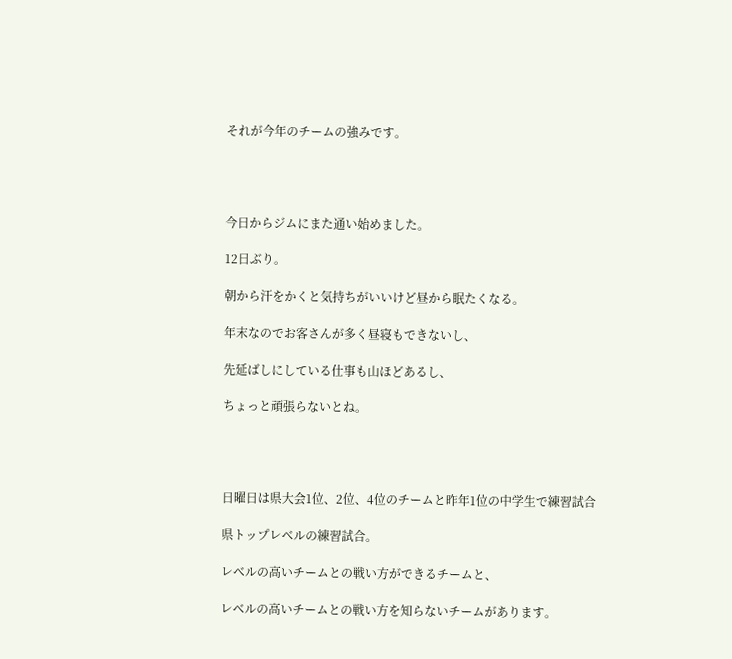それが今年のチームの強みです。




今日からジムにまた通い始めました。

12日ぶり。

朝から汗をかくと気持ちがいいけど昼から眠たくなる。

年末なのでお客さんが多く昼寝もできないし、

先延ばしにしている仕事も山ほどあるし、

ちょっと頑張らないとね。




日曜日は県大会1位、2位、4位のチームと昨年1位の中学生で練習試合

県トップレベルの練習試合。

レベルの高いチームとの戦い方ができるチームと、

レベルの高いチームとの戦い方を知らないチームがあります。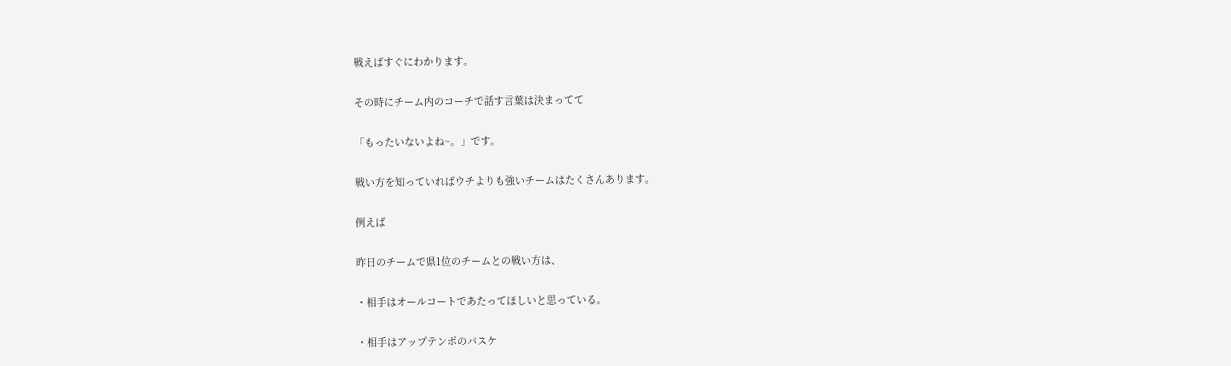戦えばすぐにわかります。

その時にチーム内のコーチで話す言葉は決まってて

「もったいないよね~。」です。

戦い方を知っていればウチよりも強いチームはたくさんあります。

例えば

昨日のチームで県1位のチームとの戦い方は、

・相手はオールコートであたってほしいと思っている。

・相手はアップテンポのバスケ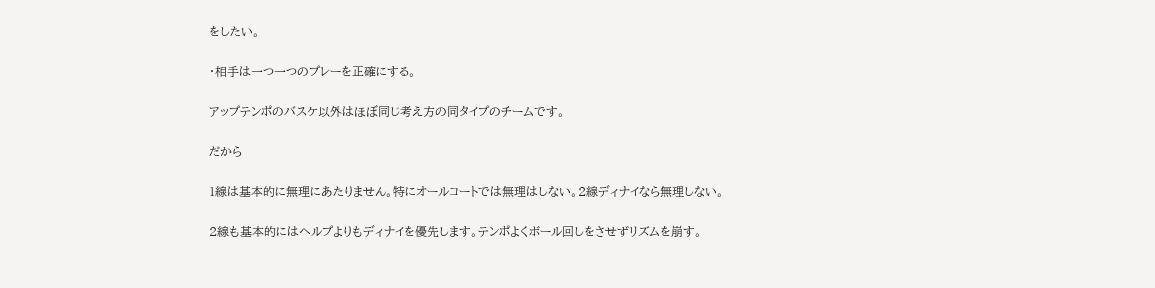をしたい。

・相手は一つ一つのプレーを正確にする。

アップテンポのバスケ以外はほぼ同じ考え方の同タイプのチームです。

だから

1線は基本的に無理にあたりません。特にオールコートでは無理はしない。2線ディナイなら無理しない。

2線も基本的にはヘルプよりもディナイを優先します。テンポよくボール回しをさせずリズムを崩す。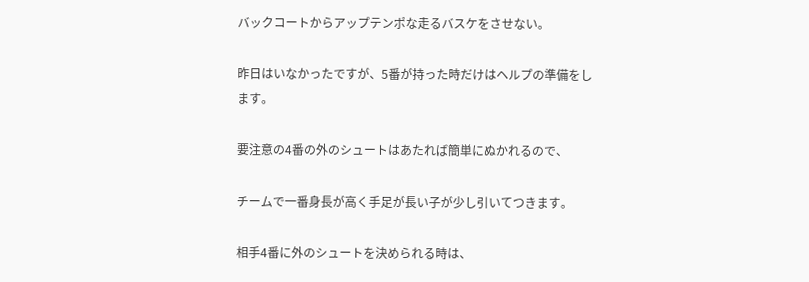バックコートからアップテンポな走るバスケをさせない。

昨日はいなかったですが、5番が持った時だけはヘルプの準備をします。

要注意の4番の外のシュートはあたれば簡単にぬかれるので、

チームで一番身長が高く手足が長い子が少し引いてつきます。

相手4番に外のシュートを決められる時は、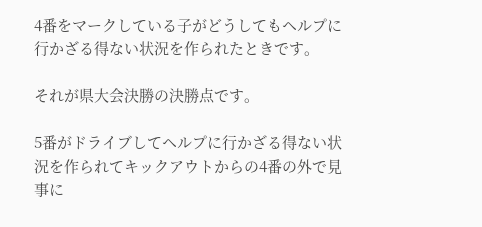4番をマークしている子がどうしてもヘルプに行かざる得ない状況を作られたときです。

それが県大会決勝の決勝点です。

5番がドライブしてヘルプに行かざる得ない状況を作られてキックアウトからの4番の外で見事に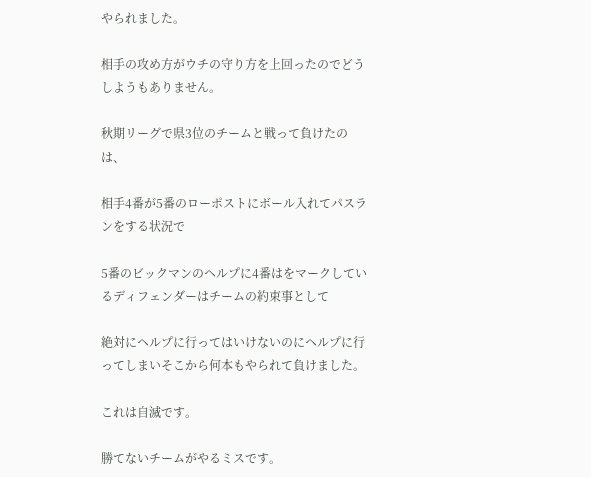やられました。

相手の攻め方がウチの守り方を上回ったのでどうしようもありません。

秋期リーグで県3位のチームと戦って負けたのは、

相手4番が5番のローポストにボール入れてパスランをする状況で

5番のビックマンのヘルプに4番はをマークしているディフェンダーはチームの約束事として

絶対にヘルプに行ってはいけないのにヘルプに行ってしまいそこから何本もやられて負けました。

これは自滅です。

勝てないチームがやるミスです。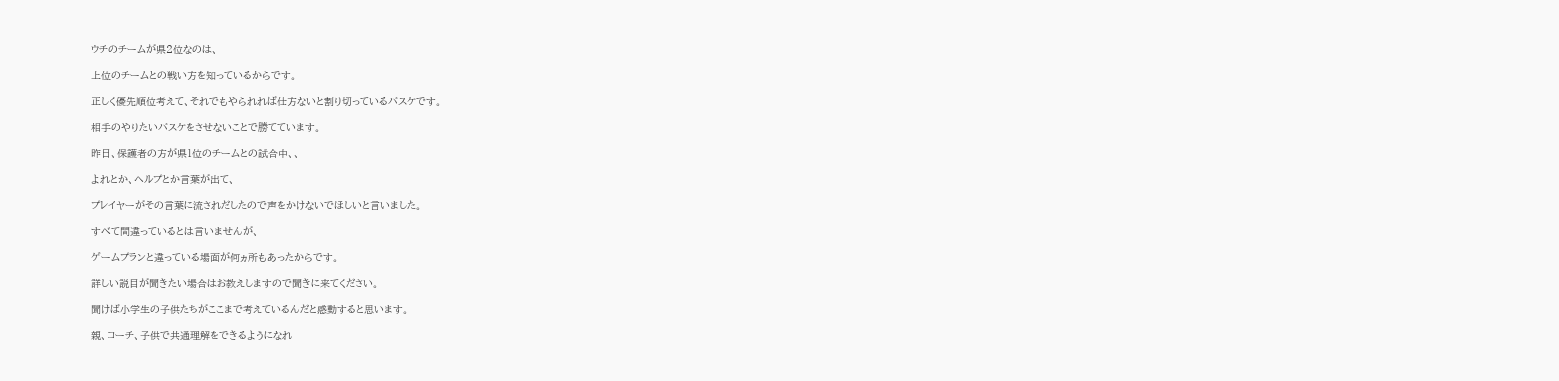ウチのチームが県2位なのは、

上位のチームとの戦い方を知っているからです。

正しく優先順位考えて、それでもやられれば仕方ないと割り切っているバスケです。

相手のやりたいバスケをさせないことで勝てています。

昨日、保護者の方が県1位のチームとの試合中、、

よれとか、ヘルプとか言葉が出て、

プレイヤーがその言葉に流されだしたので声をかけないでほしいと言いました。

すべて間違っているとは言いませんが、

ゲームプランと違っている場面が何ヵ所もあったからです。

詳しい説目が聞きたい場合はお教えしますので聞きに来てください。

聞けば小学生の子供たちがここまで考えているんだと感動すると思います。

親、コーチ、子供で共通理解をできるようになれ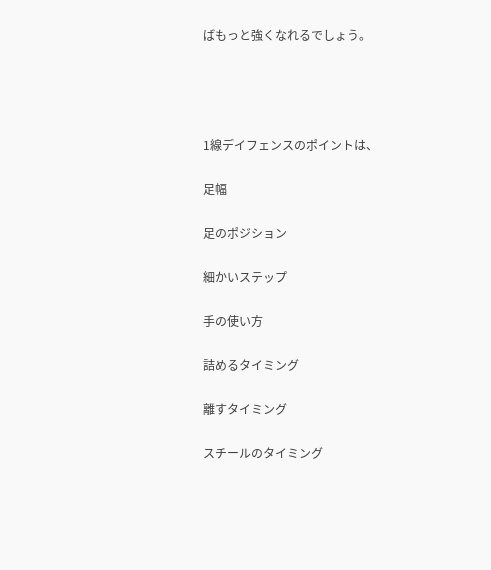ばもっと強くなれるでしょう。




1線デイフェンスのポイントは、

足幅

足のポジション

細かいステップ

手の使い方

詰めるタイミング

離すタイミング

スチールのタイミング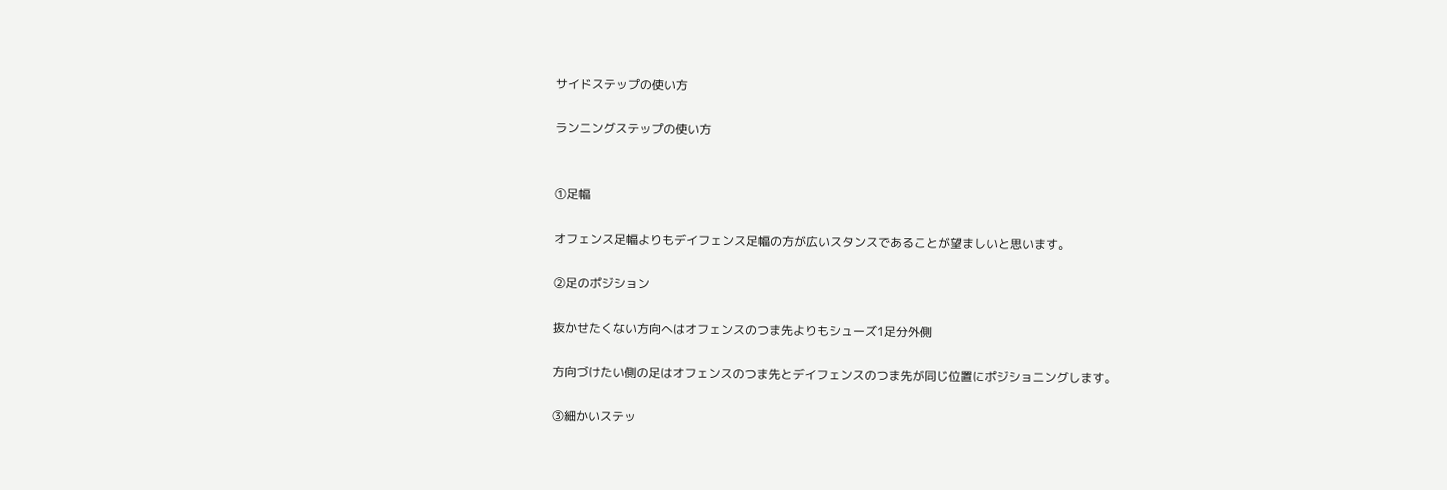サイドステップの使い方

ランニングステップの使い方


①足幅

オフェンス足幅よりもデイフェンス足幅の方が広いスタンスであることが望ましいと思います。

②足のポジション

抜かせたくない方向へはオフェンスのつま先よりもシューズ1足分外側

方向づけたい側の足はオフェンスのつま先とデイフェンスのつま先が同じ位置にポジショニングします。

③細かいステッ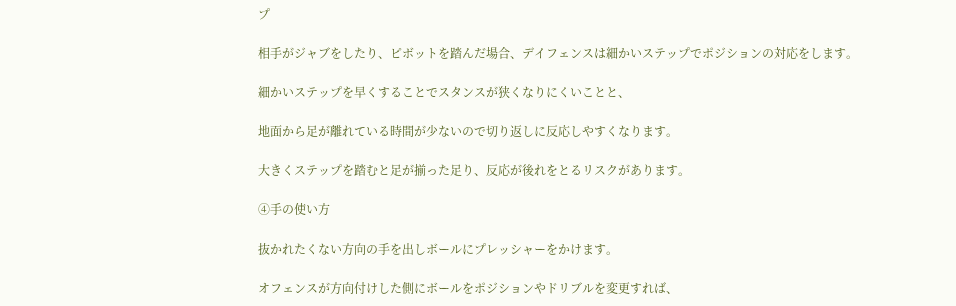プ

相手がジャブをしたり、ピボットを踏んだ場合、デイフェンスは細かいステップでポジションの対応をします。

細かいステップを早くすることでスタンスが狭くなりにくいことと、

地面から足が離れている時間が少ないので切り返しに反応しやすくなります。

大きくステップを踏むと足が揃った足り、反応が後れをとるリスクがあります。

④手の使い方

抜かれたくない方向の手を出しボールにプレッシャーをかけます。

オフェンスが方向付けした側にボールをポジションやドリブルを変更すれば、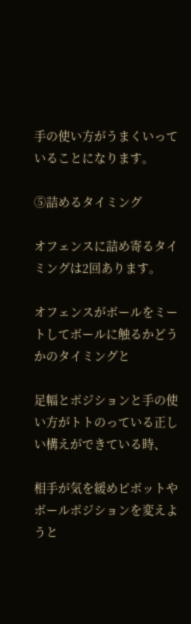手の使い方がうまくいっていることになります。

⑤詰めるタイミング

オフェンスに詰め寄るタイミングは2回あります。

オフェンスがボールをミートしてボールに触るかどうかのタイミングと

足幅とポジションと手の使い方がトトのっている正しい構えができている時、

相手が気を緩めピボットやボールポジションを変えようと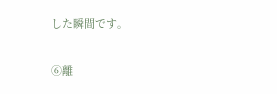した瞬間です。

⑥離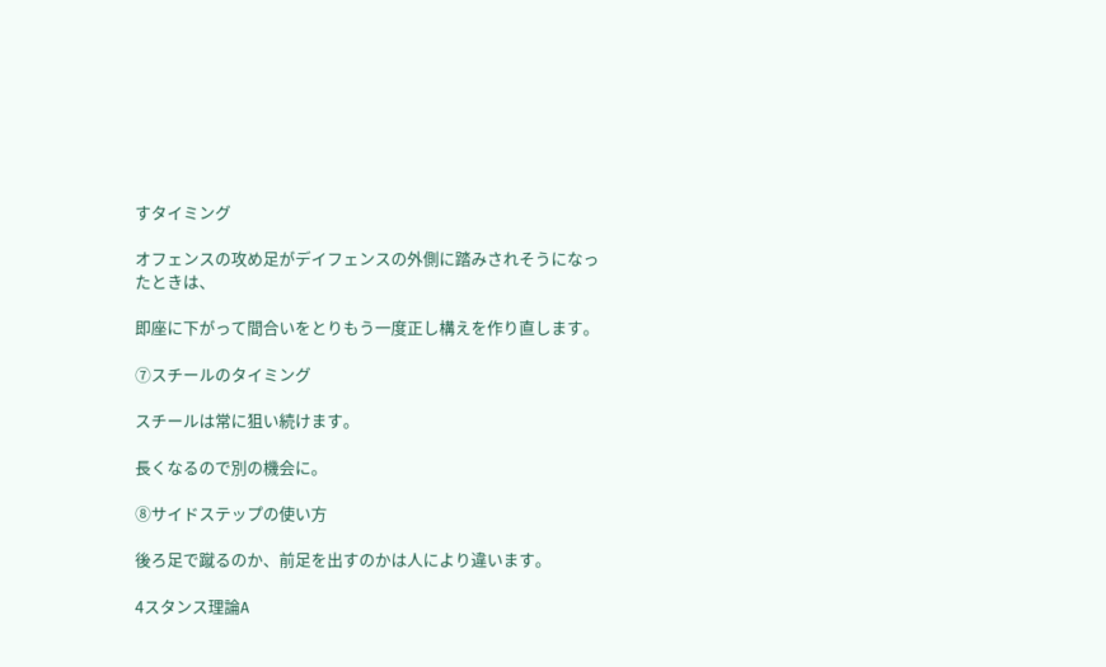すタイミング

オフェンスの攻め足がデイフェンスの外側に踏みされそうになったときは、

即座に下がって間合いをとりもう一度正し構えを作り直します。

⑦スチールのタイミング

スチールは常に狙い続けます。

長くなるので別の機会に。

⑧サイドステップの使い方

後ろ足で蹴るのか、前足を出すのかは人により違います。

4スタンス理論A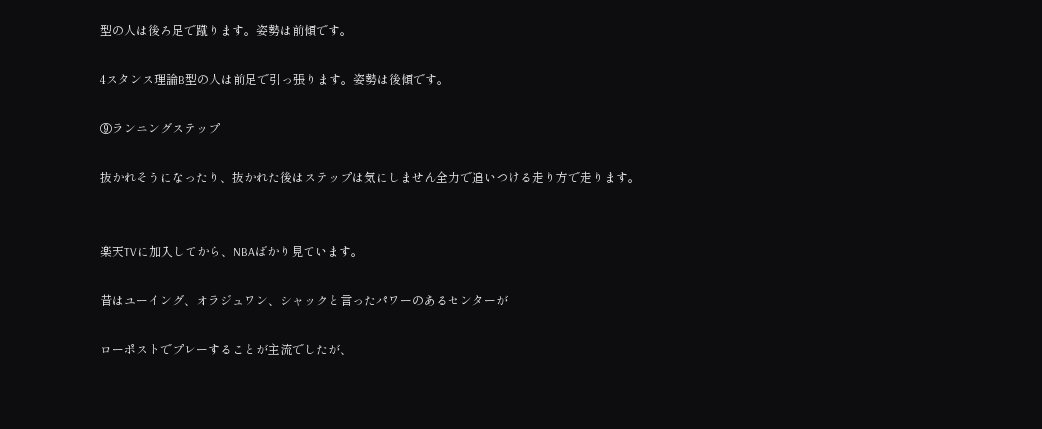型の人は後ろ足で蹴ります。姿勢は前傾です。

4スタンス理論B型の人は前足で引っ張ります。姿勢は後傾です。

⑨ランニングステップ

抜かれそうになったり、抜かれた後はステップは気にしません全力で追いつける走り方で走ります。


楽天TVに加入してから、NBAばかり見ています。

昔はユーイング、オラジュワン、シャックと言ったパワーのあるセンターが

ローポストでプレーすることが主流でしたが、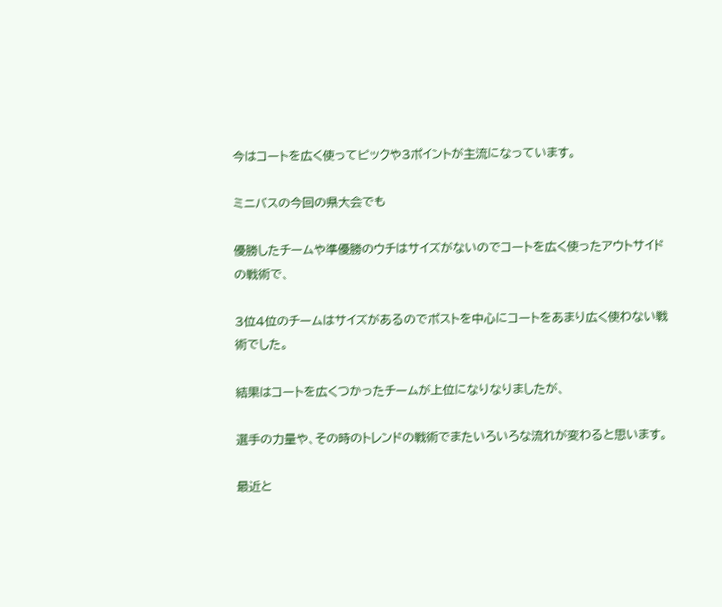今はコートを広く使ってピックや3ポイントが主流になっています。

ミニバスの今回の県大会でも

優勝したチームや準優勝のウチはサイズがないのでコートを広く使ったアウトサイドの戦術で、

3位4位のチームはサイズがあるのでポストを中心にコートをあまり広く使わない戦術でした。

結果はコートを広くつかったチームが上位になりなりましたが、

選手の力量や、その時のトレンドの戦術でまたいろいろな流れが変わると思います。

最近と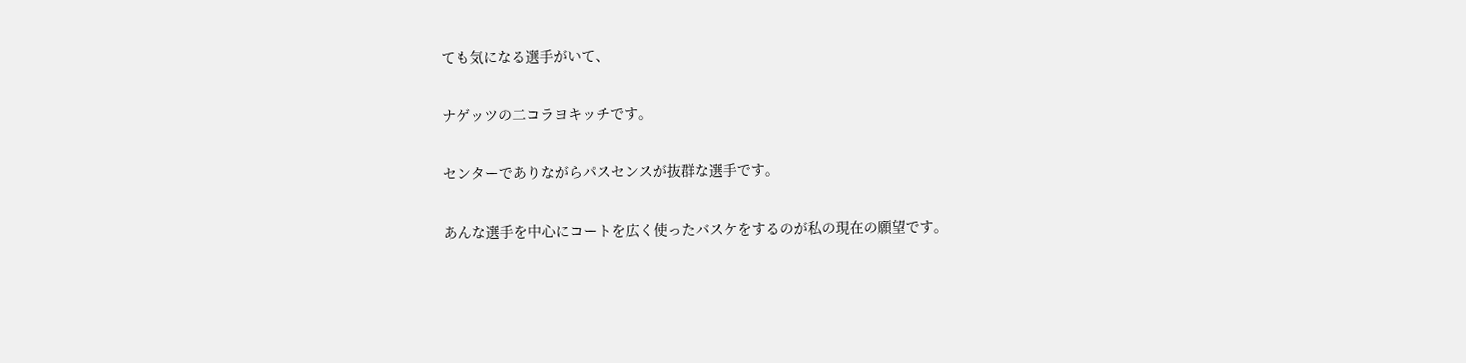ても気になる選手がいて、

ナゲッツの二コラヨキッチです。

センターでありながらパスセンスが抜群な選手です。

あんな選手を中心にコートを広く使ったバスケをするのが私の現在の願望です。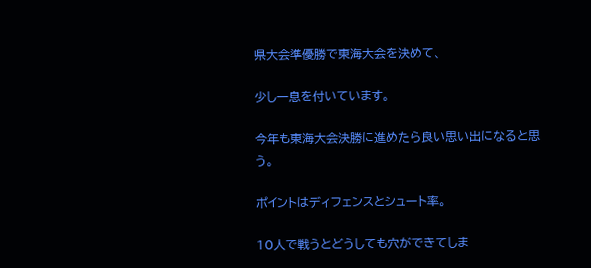県大会準優勝で東海大会を決めて、

少し一息を付いています。

今年も東海大会決勝に進めたら良い思い出になると思う。

ポイントはディフェンスとシュート率。

10人で戦うとどうしても穴ができてしま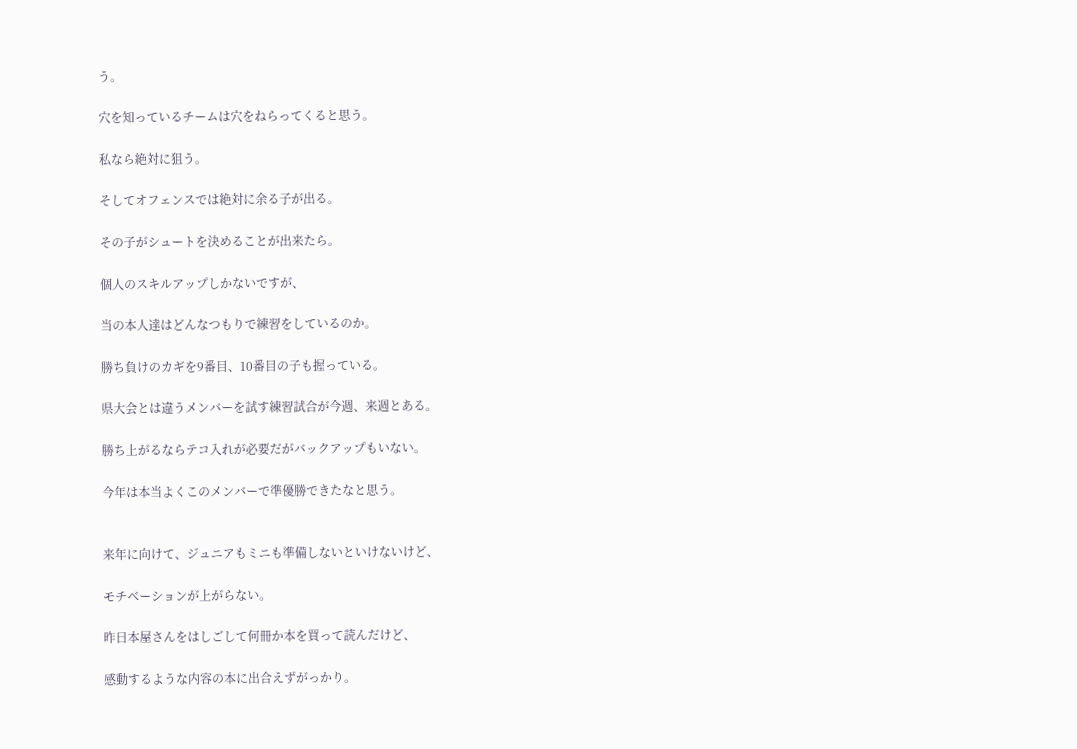う。

穴を知っているチームは穴をねらってくると思う。

私なら絶対に狙う。

そしてオフェンスでは絶対に余る子が出る。

その子がシュートを決めることが出来たら。

個人のスキルアップしかないですが、

当の本人達はどんなつもりで練習をしているのか。

勝ち負けのカギを9番目、10番目の子も握っている。

県大会とは違うメンバーを試す練習試合が今週、来週とある。

勝ち上がるならテコ入れが必要だがバックアップもいない。

今年は本当よくこのメンバーで準優勝できたなと思う。


来年に向けて、ジュニアもミニも準備しないといけないけど、

モチベーションが上がらない。

昨日本屋さんをはしごして何冊か本を買って読んだけど、

感動するような内容の本に出合えずがっかり。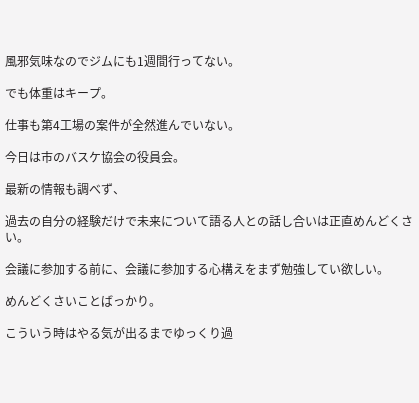風邪気味なのでジムにも1週間行ってない。

でも体重はキープ。

仕事も第4工場の案件が全然進んでいない。

今日は市のバスケ協会の役員会。

最新の情報も調べず、

過去の自分の経験だけで未来について語る人との話し合いは正直めんどくさい。

会議に参加する前に、会議に参加する心構えをまず勉強してい欲しい。

めんどくさいことばっかり。

こういう時はやる気が出るまでゆっくり過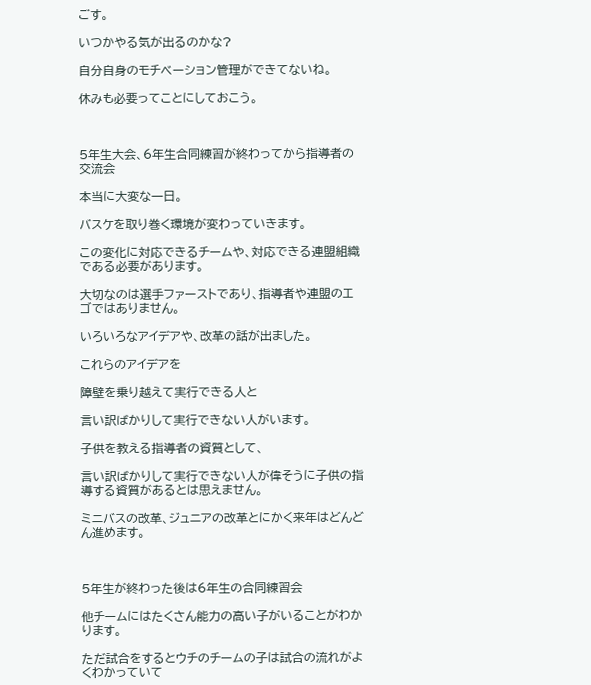ごす。

いつかやる気が出るのかな?

自分自身のモチベーション管理ができてないね。

休みも必要ってことにしておこう。



5年生大会、6年生合同練習が終わってから指導者の交流会

本当に大変な一日。

バスケを取り巻く環境が変わっていきます。

この変化に対応できるチームや、対応できる連盟組織である必要があります。

大切なのは選手ファーストであり、指導者や連盟のエゴではありません。

いろいろなアイデアや、改革の話が出ました。

これらのアイデアを

障壁を乗り越えて実行できる人と

言い訳ばかりして実行できない人がいます。

子供を教える指導者の資質として、

言い訳ばかりして実行できない人が偉そうに子供の指導する資質があるとは思えません。

ミニバスの改革、ジュニアの改革とにかく来年はどんどん進めます。



5年生が終わった後は6年生の合同練習会

他チームにはたくさん能力の高い子がいることがわかります。

ただ試合をするとウチのチームの子は試合の流れがよくわかっていて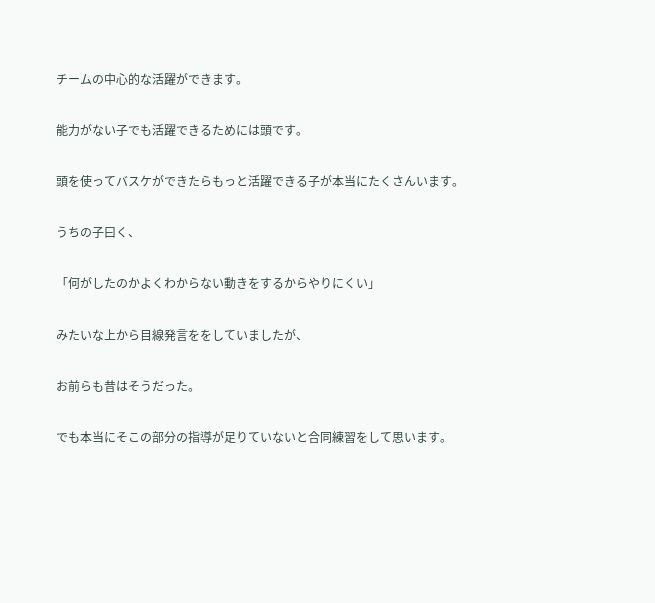チームの中心的な活躍ができます。

能力がない子でも活躍できるためには頭です。

頭を使ってバスケができたらもっと活躍できる子が本当にたくさんいます。

うちの子曰く、

「何がしたのかよくわからない動きをするからやりにくい」

みたいな上から目線発言ををしていましたが、

お前らも昔はそうだった。

でも本当にそこの部分の指導が足りていないと合同練習をして思います。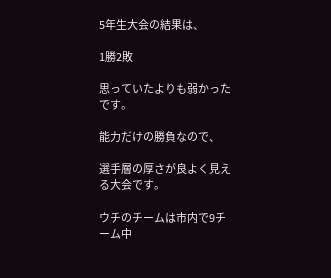5年生大会の結果は、

1勝2敗

思っていたよりも弱かったです。

能力だけの勝負なので、

選手層の厚さが良よく見える大会です。

ウチのチームは市内で9チーム中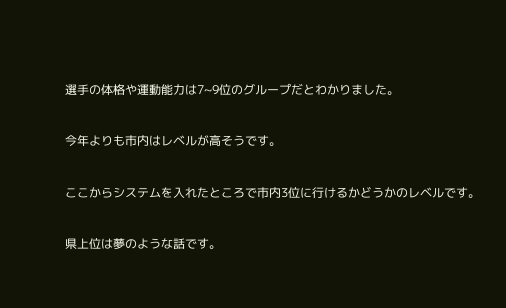選手の体格や運動能力は7~9位のグループだとわかりました。

今年よりも市内はレベルが高そうです。

ここからシステムを入れたところで市内3位に行けるかどうかのレベルです。

県上位は夢のような話です。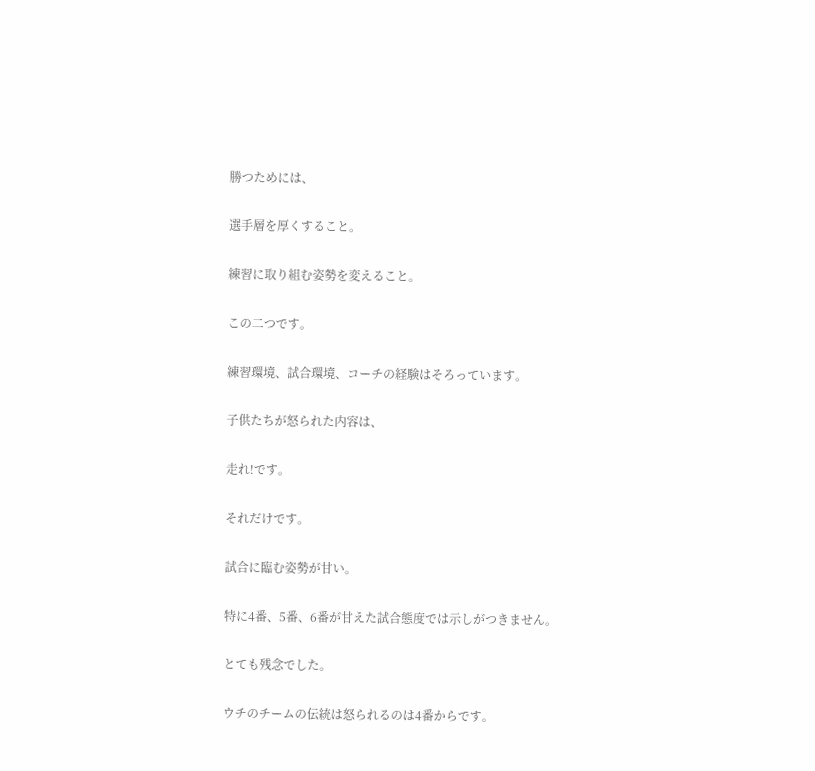勝つためには、

選手層を厚くすること。

練習に取り組む姿勢を変えること。

この二つです。

練習環境、試合環境、コーチの経験はそろっています。

子供たちが怒られた内容は、

走れ!です。

それだけです。

試合に臨む姿勢が甘い。

特に4番、5番、6番が甘えた試合態度では示しがつきません。

とても残念でした。

ウチのチームの伝統は怒られるのは4番からです。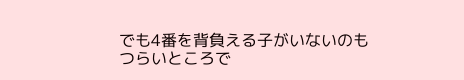でも4番を背負える子がいないのもつらいところで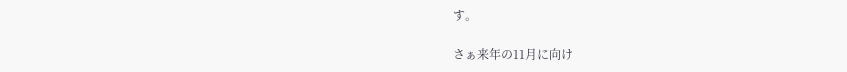す。

さぁ来年の11月に向け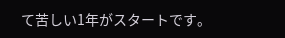て苦しい1年がスタートです。